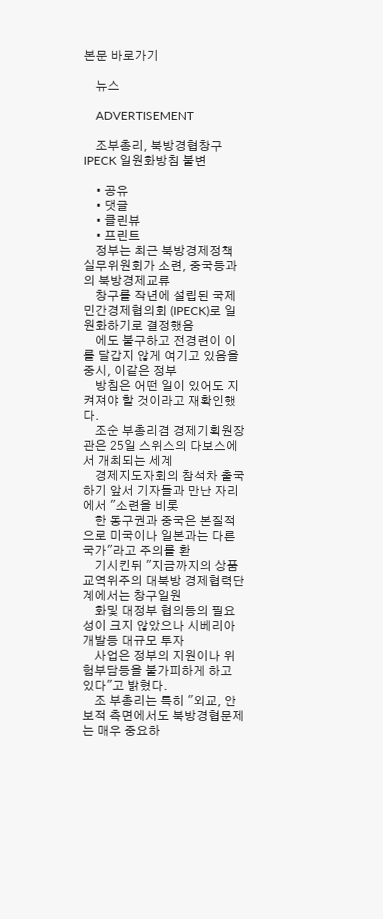본문 바로가기

    뉴스

    ADVERTISEMENT

    조부총리, 북방경협창구 IPECK 일원화방침 불변

    • 공유
    • 댓글
    • 클린뷰
    • 프린트
    정부는 최근 북방경제정책 실무위원회가 소련, 중국등과의 북방경제교류
    창구를 작년에 설립된 국제민간경제협의회 (IPECK)로 일원화하기로 결정했음
    에도 불구하고 전경련이 이를 달갑지 않게 여기고 있음을 중시, 이같은 정부
    방침은 어떤 일이 있어도 지켜져야 할 것이라고 재확인했다.
    조순 부총리겸 경제기획원장관은 25일 스위스의 다보스에서 개최되는 세계
    경제지도자회의 참석차 출국하기 앞서 기자들과 만난 자리에서 "소련을 비롯
    한 동구권과 중국은 본질적으로 미국이나 일본과는 다른국가"라고 주의를 환
    기시킨뒤 "지금까지의 상품교역위주의 대북방 경제협력단계에서는 창구일원
    화및 대정부 협의등의 필요성이 크지 않았으나 시베리아 개발등 대규모 투자
    사업은 정부의 지원이나 위험부담등을 불가피하게 하고 있다"고 밝혔다.
    조 부총리는 특히 "외교, 안보적 측면에서도 북방경협문제는 매우 중요하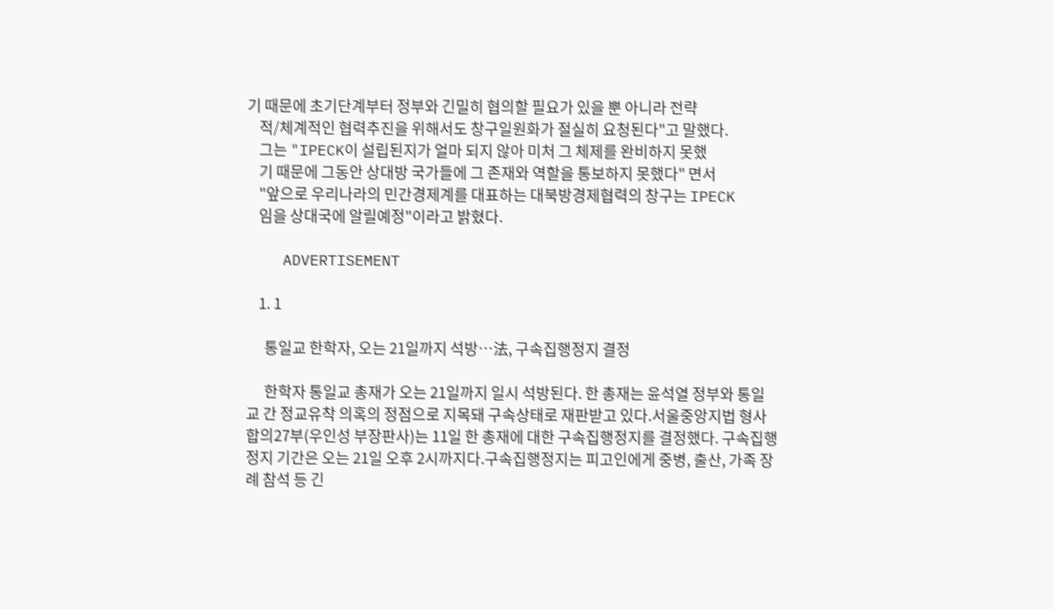기 때문에 초기단계부터 정부와 긴밀히 협의할 필요가 있을 뿐 아니라 전략
    적/체계적인 협력추진을 위해서도 창구일원화가 절실히 요청된다"고 말했다.
    그는 "IPECK이 설립된지가 얼마 되지 않아 미처 그 체제를 완비하지 못했
    기 때문에 그동안 상대방 국가들에 그 존재와 역할을 통보하지 못했다" 면서
    "앞으로 우리나라의 민간경제계를 대표하는 대북방경제협력의 창구는 IPECK
    임을 상대국에 알릴예정"이라고 밝혔다.

    ADVERTISEMENT

    1. 1

      통일교 한학자, 오는 21일까지 석방…法, 구속집행정지 결정

      한학자 통일교 총재가 오는 21일까지 일시 석방된다. 한 총재는 윤석열 정부와 통일교 간 정교유착 의혹의 정점으로 지목돼 구속상태로 재판받고 있다.서울중앙지법 형사합의27부(우인성 부장판사)는 11일 한 총재에 대한 구속집행정지를 결정했다. 구속집행정지 기간은 오는 21일 오후 2시까지다.구속집행정지는 피고인에게 중병, 출산, 가족 장례 참석 등 긴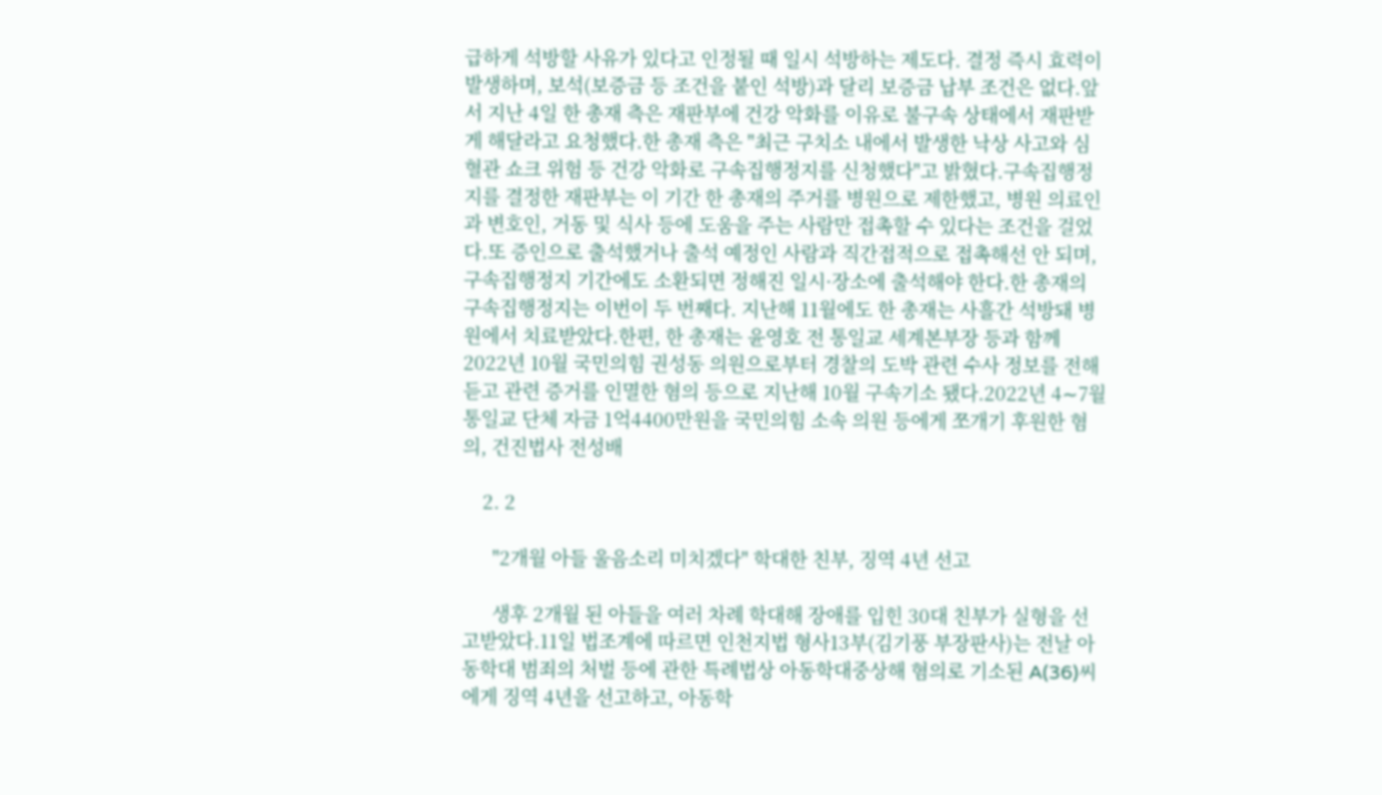급하게 석방할 사유가 있다고 인정될 때 일시 석방하는 제도다. 결정 즉시 효력이 발생하며, 보석(보증금 등 조건을 붙인 석방)과 달리 보증금 납부 조건은 없다.앞서 지난 4일 한 총재 측은 재판부에 건강 악화를 이유로 불구속 상태에서 재판받게 해달라고 요청했다.한 총재 측은 "최근 구치소 내에서 발생한 낙상 사고와 심혈관 쇼크 위험 등 건강 악화로 구속집행정지를 신청했다"고 밝혔다.구속집행정지를 결정한 재판부는 이 기간 한 총재의 주거를 병원으로 제한했고, 병원 의료인과 변호인, 거동 및 식사 등에 도움을 주는 사람만 접촉할 수 있다는 조건을 걸었다.또 증인으로 출석했거나 출석 예정인 사람과 직간접적으로 접촉해선 안 되며, 구속집행정지 기간에도 소환되면 정해진 일시·장소에 출석해야 한다.한 총재의 구속집행정지는 이번이 두 번째다. 지난해 11월에도 한 총재는 사흘간 석방돼 병원에서 치료받았다.한편, 한 총재는 윤영호 전 통일교 세계본부장 등과 함께 2022년 10월 국민의힘 권성동 의원으로부터 경찰의 도박 관련 수사 정보를 전해 듣고 관련 증거를 인멸한 혐의 등으로 지난해 10월 구속기소 됐다.2022년 4∼7월 통일교 단체 자금 1억4400만원을 국민의힘 소속 의원 등에게 쪼개기 후원한 혐의, 건진법사 전성배

    2. 2

      "2개월 아들 울음소리 미치겠다" 학대한 친부, 징역 4년 선고

      생후 2개월 된 아들을 여러 차례 학대해 장애를 입힌 30대 친부가 실형을 선고받았다.11일 법조계에 따르면 인천지법 형사13부(김기풍 부장판사)는 전날 아동학대 범죄의 처벌 등에 관한 특례법상 아동학대중상해 혐의로 기소된 A(36)씨에게 징역 4년을 선고하고, 아동학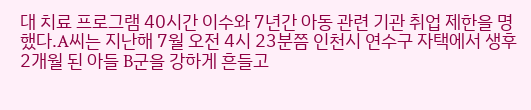대 치료 프로그램 40시간 이수와 7년간 아동 관련 기관 취업 제한을 명했다.A씨는 지난해 7월 오전 4시 23분쯤 인천시 연수구 자택에서 생후 2개월 된 아들 B군을 강하게 흔들고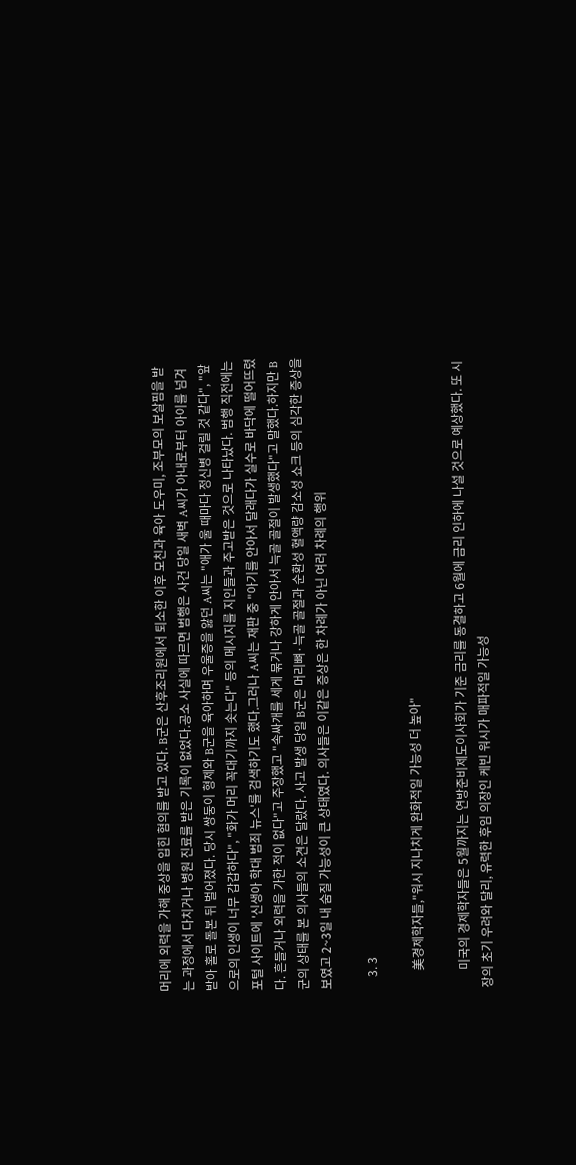머리에 외력을 가해 중상을 입힌 혐의를 받고 있다. B군은 산후조리원에서 퇴소한 이후 모친과 육아 도우미, 조부모의 보살핌을 받는 과정에서 다치거나 병원 진료를 받은 기록이 없었다.공소 사실에 따르면 범행은 사건 당일 새벽 A씨가 아내로부터 아이를 넘겨받아 홀로 돌본 뒤 벌어졌다. 당시 쌍둥이 형제와 B군을 육아하며 우울증을 앓던 A씨는 "애가 울 때마다 정신병 걸릴 것 같다", "앞으로의 인생이 너무 갑갑하다", "화가 머리 꼭대기까지 솟는다" 등의 메시지를 지인들과 주고받은 것으로 나타났다. 범행 직전에는 포털 사이트에 '신생아 학대 범죄 뉴스'를 검색하기도 했다.그러나 A씨는 재판 중 "아기를 안아서 달래다가 실수로 바닥에 떨어뜨렸다. 흔들거나 외력을 가한 적이 없다"고 주장했고 "속싸개를 세게 묶거나 강하게 안아서 늑골 골절이 발생했다"고 말했다.하지만 B군의 상태를 본 의사들의 소견은 달랐다. 사고 발생 당일 B군은 머리뼈·늑골 골절과 순환성 혈액량 감소성 쇼크 등의 심각한 증상을 보였고 2~3일 내 숨질 가능성이 큰 상태였다. 의사들은 이같은 증상은 한 차례가 아닌 여러 차례의 행위

    3. 3

      美경제학자들,"워시 지나치게 완화적일 가능성 더 높아"

      미국의 경제학자들은 5월까지는 연방준비제도이사회가 기준 금리를 동결하고 6월에 금리 인하에 나설 것으로 예상했다. 또 시장의 초기 우려와 달리, 유력한 후임 의장인 케빈 워시가 매파적일 가능성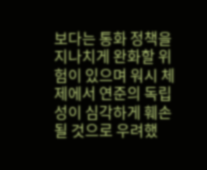보다는 통화 정책을 지나치게 완화할 위험이 있으며 워시 체제에서 연준의 독립성이 심각하게 훼손될 것으로 우려했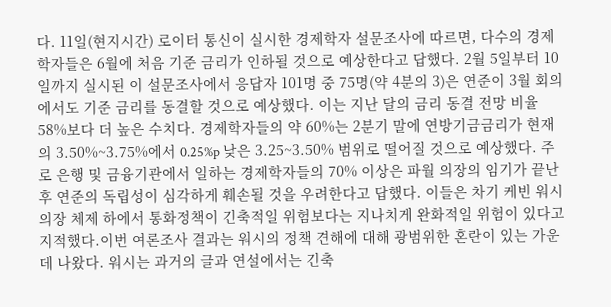다. 11일(현지시간) 로이터 통신이 실시한 경제학자 설문조사에 따르면, 다수의 경제학자들은 6월에 처음 기준 금리가 인하될 것으로 예상한다고 답했다. 2월 5일부터 10일까지 실시된 이 설문조사에서 응답자 101명 중 75명(약 4분의 3)은 연준이 3월 회의에서도 기준 금리를 동결할 것으로 예상했다. 이는 지난 달의 금리 동결 전망 비율 58%보다 더 높은 수치다. 경제학자들의 약 60%는 2분기 말에 연방기금금리가 현재의 3.50%~3.75%에서 0.25%p 낮은 3.25~3.50% 범위로 떨어질 것으로 예상했다. 주로 은행 및 금융기관에서 일하는 경제학자들의 70% 이상은 파월 의장의 임기가 끝난 후 연준의 독립성이 심각하게 훼손될 것을 우려한다고 답했다. 이들은 차기 케빈 워시 의장 체제 하에서 통화정책이 긴축적일 위험보다는 지나치게 완화적일 위험이 있다고 지적했다.이번 여론조사 결과는 워시의 정책 견해에 대해 광범위한 혼란이 있는 가운데 나왔다. 워시는 과거의 글과 연설에서는 긴축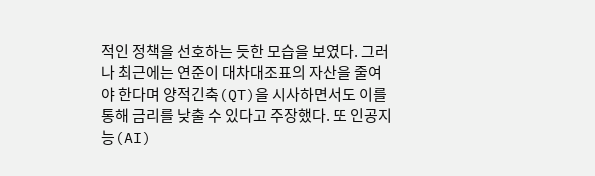적인 정책을 선호하는 듯한 모습을 보였다. 그러나 최근에는 연준이 대차대조표의 자산을 줄여야 한다며 양적긴축(QT)을 시사하면서도 이를 통해 금리를 낮출 수 있다고 주장했다. 또 인공지능(AI)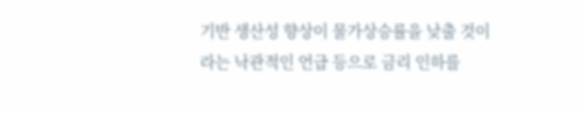기반 생산성 향상이 물가상승률을 낮출 것이라는 낙관적인 언급 등으로 금리 인하를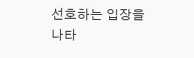선호하는 입장을 나타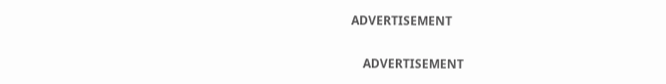ADVERTISEMENT

    ADVERTISEMENT